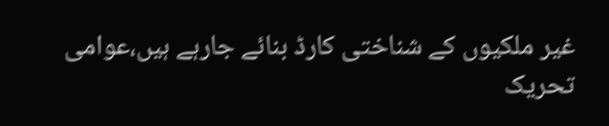غیر ملکیوں کے شناختی کارڈ بنائے جارہے ہیں،عوامی تحریک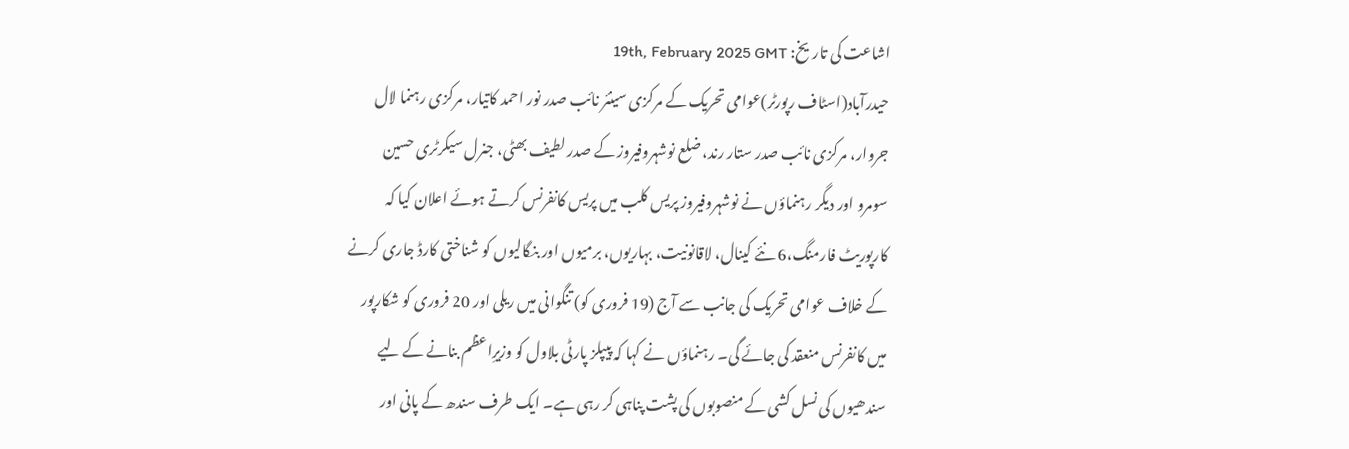اشاعت کی تاریخ: 19th, February 2025 GMT
حیدرآباد(اسٹاف رپورٹر)عوامی تحریک کے مرکزی سینئر نائب صدر نور احمد کاتیار، مرکزی رہنما لال جروار، مرکزی نائب صدر ستار رند، ضلع نوشہروفیروز کے صدر لطیف بھٹی، جنرل سیکرٹری حسین سومرو اور دیگر رہنماؤں نے نوشہروفیروز پریس کلب میں پریس کانفرنس کرتے ہوئے اعلان کیا کہ کارپوریٹ فارمنگ،6 نئے کینال، لاقانونیت، بہاریوں، برمیوں اور بنگالیوں کو شناختی کارڈ جاری کرنے کے خلاف عوامی تحریک کی جانب سے آج (19 فروری کو) تنگوانی میں ریلی اور 20 فروری کو شکارپور میں کانفرنس منعقد کی جائے گی۔ رہنماؤں نے کہا کہ پیپلز پارٹی بلاول کو وزیرِاعظم بنانے کے لیے سندھیوں کی نسل کشی کے منصوبوں کی پشت پناہی کر رہی ہے۔ ایک طرف سندھ کے پانی اور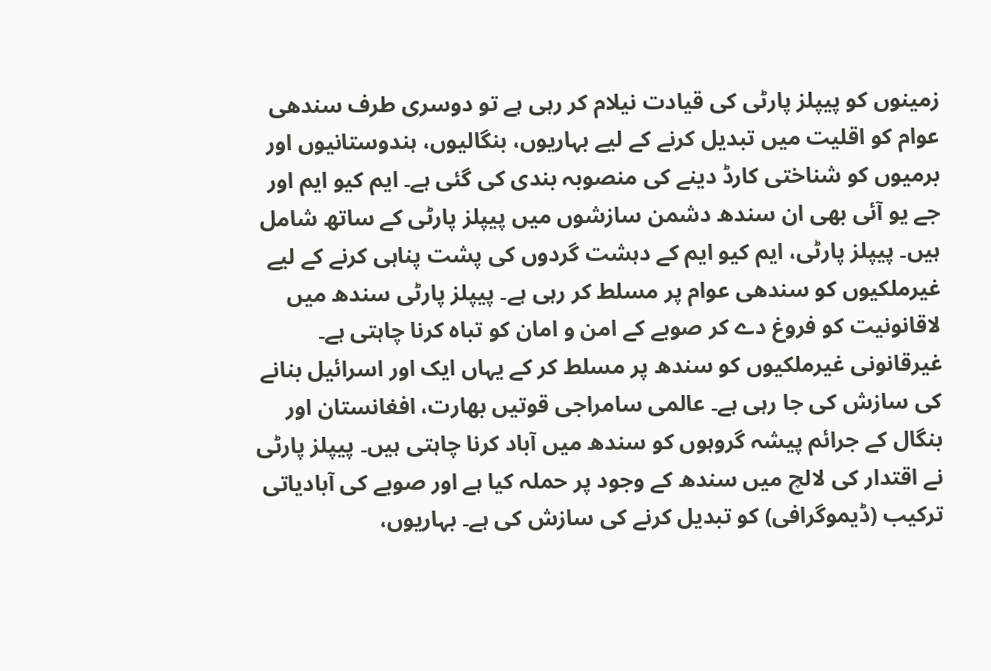زمینوں کو پیپلز پارٹی کی قیادت نیلام کر رہی ہے تو دوسری طرف سندھی عوام کو اقلیت میں تبدیل کرنے کے لیے بہاریوں، بنگالیوں، ہندوستانیوں اور برمیوں کو شناختی کارڈ دینے کی منصوبہ بندی کی گئی ہے۔ ایم کیو ایم اور جے یو آئی بھی ان سندھ دشمن سازشوں میں پیپلز پارٹی کے ساتھ شامل ہیں۔ پیپلز پارٹی، ایم کیو ایم کے دہشت گردوں کی پشت پناہی کرنے کے لیے غیرملکیوں کو سندھی عوام پر مسلط کر رہی ہے۔ پیپلز پارٹی سندھ میں لاقانونیت کو فروغ دے کر صوبے کے امن و امان کو تباہ کرنا چاہتی ہے۔ غیرقانونی غیرملکیوں کو سندھ پر مسلط کر کے یہاں ایک اور اسرائیل بنانے کی سازش کی جا رہی ہے۔ عالمی سامراجی قوتیں بھارت، افغانستان اور بنگال کے جرائم پیشہ گروہوں کو سندھ میں آباد کرنا چاہتی ہیں۔ پیپلز پارٹی نے اقتدار کی لالچ میں سندھ کے وجود پر حملہ کیا ہے اور صوبے کی آبادیاتی ترکیب (ڈیموگرافی) کو تبدیل کرنے کی سازش کی ہے۔ بہاریوں،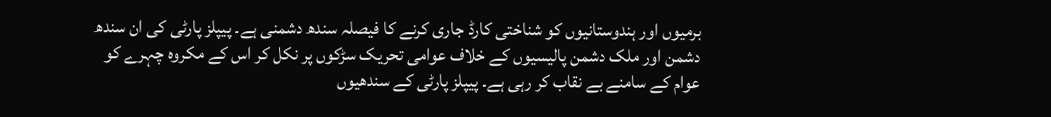برمیوں اور ہندوستانیوں کو شناختی کارڈ جاری کرنے کا فیصلہ سندھ دشمنی ہے۔ پیپلز پارٹی کی ان سندھ دشمن اور ملک دشمن پالیسیوں کے خلاف عوامی تحریک سڑکوں پر نکل کر اس کے مکروہ چہرے کو عوام کے سامنے بے نقاب کر رہی ہے۔ پیپلز پارٹی کے سندھیوں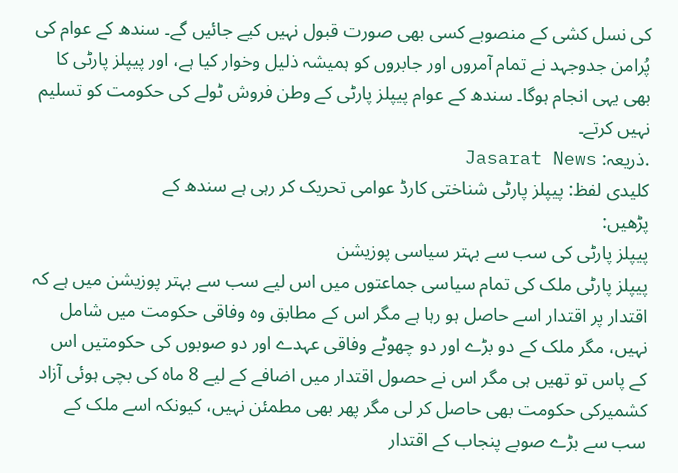کی نسل کشی کے منصوبے کسی بھی صورت قبول نہیں کیے جائیں گے۔ سندھ کے عوام کی پُرامن جدوجہد نے تمام آمروں اور جابروں کو ہمیشہ ذلیل وخوار کیا ہے، اور پیپلز پارٹی کا بھی یہی انجام ہوگا۔ سندھ کے عوام پیپلز پارٹی کے وطن فروش ٹولے کی حکومت کو تسلیم نہیں کرتے۔
.ذریعہ: Jasarat News
کلیدی لفظ: پیپلز پارٹی شناختی کارڈ عوامی تحریک کر رہی ہے سندھ کے
پڑھیں:
پیپلز پارٹی کی سب سے بہتر سیاسی پوزیشن
پیپلز پارٹی ملک کی تمام سیاسی جماعتوں میں اس لیے سب سے بہتر پوزیشن میں ہے کہ اقتدار پر اقتدار اسے حاصل ہو رہا ہے مگر اس کے مطابق وہ وفاقی حکومت میں شامل نہیں، مگر ملک کے دو بڑے اور دو چھوٹے وفاقی عہدے اور دو صوبوں کی حکومتیں اس کے پاس تو تھیں ہی مگر اس نے حصول اقتدار میں اضافے کے لیے 8 ماہ کی بچی ہوئی آزاد کشمیرکی حکومت بھی حاصل کر لی مگر پھر بھی مطمئن نہیں، کیونکہ اسے ملک کے سب سے بڑے صوبے پنجاب کے اقتدار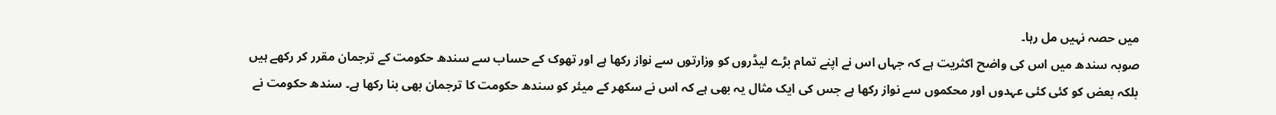میں حصہ نہیں مل رہا۔
صوبہ سندھ میں اس کی واضح اکثریت ہے کہ جہاں اس نے اپنے تمام بڑے لیڈروں کو وزارتوں سے نواز رکھا ہے اور تھوک کے حساب سے سندھ حکومت کے ترجمان مقرر کر رکھے ہیں بلکہ بعض کو کئی کئی عہدوں اور محکموں سے نواز رکھا ہے جس کی ایک مثال یہ بھی ہے کہ اس نے سکھر کے میئر کو سندھ حکومت کا ترجمان بھی بنا رکھا ہے۔ سندھ حکومت نے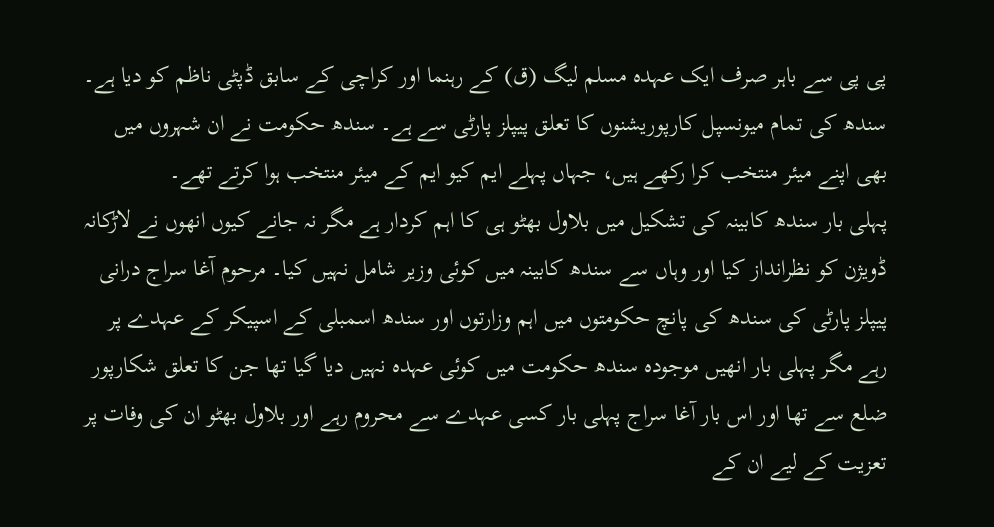پی پی سے باہر صرف ایک عہدہ مسلم لیگ (ق) کے رہنما اور کراچی کے سابق ڈپٹی ناظم کو دیا ہے۔ سندھ کی تمام میونسپل کارپوریشنوں کا تعلق پیپلز پارٹی سے ہے۔ سندھ حکومت نے ان شہروں میں بھی اپنے میئر منتخب کرا رکھے ہیں، جہاں پہلے ایم کیو ایم کے میئر منتخب ہوا کرتے تھے۔
پہلی بار سندھ کابینہ کی تشکیل میں بلاول بھٹو ہی کا اہم کردار ہے مگر نہ جانے کیوں انھوں نے لاڑکانہ ڈویژن کو نظرانداز کیا اور وہاں سے سندھ کابینہ میں کوئی وزیر شامل نہیں کیا۔ مرحوم آغا سراج درانی پیپلز پارٹی کی سندھ کی پانچ حکومتوں میں اہم وزارتوں اور سندھ اسمبلی کے اسپیکر کے عہدے پر رہے مگر پہلی بار انھیں موجودہ سندھ حکومت میں کوئی عہدہ نہیں دیا گیا تھا جن کا تعلق شکارپور ضلع سے تھا اور اس بار آغا سراج پہلی بار کسی عہدے سے محروم رہے اور بلاول بھٹو ان کی وفات پر تعزیت کے لیے ان کے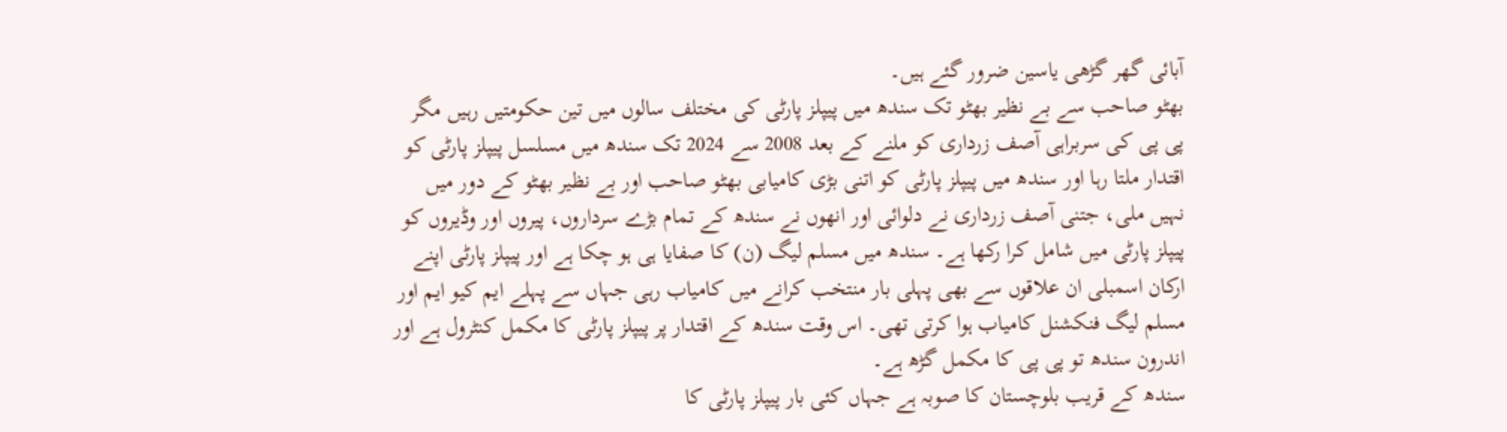آبائی گھر گڑھی یاسین ضرور گئے ہیں۔
بھٹو صاحب سے بے نظیر بھٹو تک سندھ میں پیپلز پارٹی کی مختلف سالوں میں تین حکومتیں رہیں مگر پی پی کی سربراہی آصف زرداری کو ملنے کے بعد 2008 سے 2024 تک سندھ میں مسلسل پیپلز پارٹی کو اقتدار ملتا رہا اور سندھ میں پیپلز پارٹی کو اتنی بڑی کامیابی بھٹو صاحب اور بے نظیر بھٹو کے دور میں نہیں ملی، جتنی آصف زرداری نے دلوائی اور انھوں نے سندھ کے تمام بڑے سرداروں، پیروں اور وڈیروں کو پیپلز پارٹی میں شامل کرا رکھا ہے۔ سندھ میں مسلم لیگ (ن) کا صفایا ہی ہو چکا ہے اور پیپلز پارٹی اپنے ارکان اسمبلی ان علاقوں سے بھی پہلی بار منتخب کرانے میں کامیاب رہی جہاں سے پہلے ایم کیو ایم اور مسلم لیگ فنکشنل کامیاب ہوا کرتی تھی۔ اس وقت سندھ کے اقتدار پر پیپلز پارٹی کا مکمل کنٹرول ہے اور اندرون سندھ تو پی پی کا مکمل گڑھ ہے۔
سندھ کے قریب بلوچستان کا صوبہ ہے جہاں کئی بار پیپلز پارٹی کا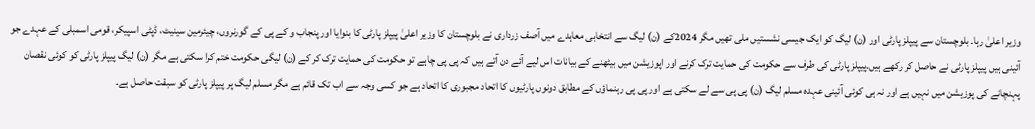وزیر اعلیٰ رہا۔ بلوچستان سے پیپلز پارٹی اور (ن) لیگ کو ایک جیسی نشستیں ملی تھیں مگر 2024کے (ن) لیگ سے انتخابی معاہدے میں آصف زرداری نے بلوچستان کا وزیر اعلیٰ پیپلز پارٹی کا بنوایا اور پنجاب و کے پی کے گورنروں، چیئرمین سینیٹ، ڈپٹی اسپیکر، قومی اسمبلی کے عہدے جو آئینی ہیں پیپلز پارٹی نے حاصل کر رکھے ہیں۔پیپلز پارٹی کی طرف سے حکومت کی حمایت ترک کرنے اور اپوزیشن میں بیٹھنے کے بیانات اس لیے آئے دن آتے ہیں کہ پی پی چاہے تو حکومت کی حمایت ترک کر کے (ن) لیگی حکومت ختم کرا سکتی ہے مگر (ن) لیگ پیپلز پارٹی کو کوئی نقصان پہنچانے کی پوزیشن میں نہیں ہے اور نہ ہی کوئی آئینی عہدہ مسلم لیگ (ن) پی پی سے لے سکتی ہے اور پی پی رہنماؤں کے مطابق دونوں پارٹیوں کا اتحاد مجبوری کا اتحاد ہے جو کسی وجہ سے اب تک قائم ہے مگر مسلم لیگ پر پیپلز پارٹی کو سبقت حاصل ہے۔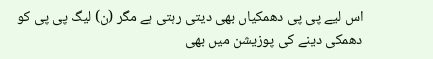اس لیے پی پی دھمکیاں بھی دیتی رہتی ہے مگر (ن) لیگ پی پی کو دھمکی دینے کی پوزیشن میں بھی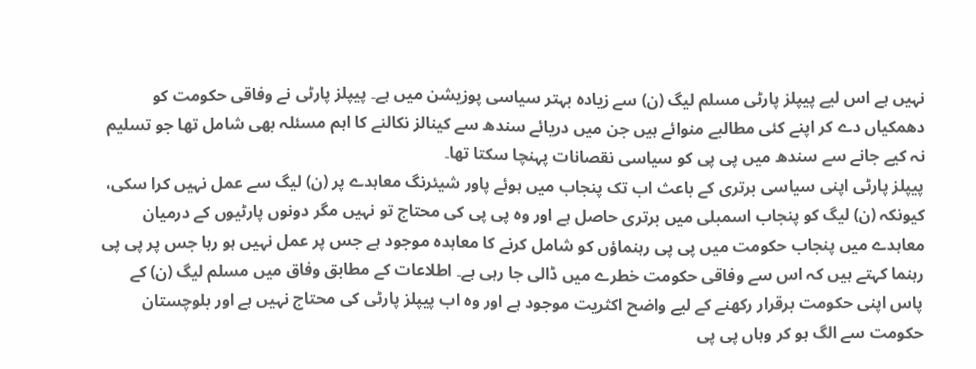نہیں ہے اس لیے پیپلز پارٹی مسلم لیگ (ن) سے زیادہ بہتر سیاسی پوزیشن میں ہے۔ پیپلز پارٹی نے وفاقی حکومت کو دھمکیاں دے کر اپنے کئی مطالبے منوائے ہیں جن میں دریائے سندھ سے کینالز نکالنے کا اہم مسئلہ بھی شامل تھا جو تسلیم نہ کیے جانے سے سندھ میں پی پی کو سیاسی نقصانات پہنچا سکتا تھا۔
پیپلز پارٹی اپنی سیاسی برتری کے باعث اب تک پنجاب میں ہوئے پاور شیئرنگ معاہدے پر (ن) لیگ سے عمل نہیں کرا سکی، کیونکہ (ن) لیگ کو پنجاب اسمبلی میں برتری حاصل ہے اور وہ پی پی کی محتاج تو نہیں مگر دونوں پارٹیوں کے درمیان معاہدے میں پنجاب حکومت میں پی پی رہنماؤں کو شامل کرنے کا معاہدہ موجود ہے جس پر عمل نہیں ہو رہا جس پر پی پی رہنما کہتے ہیں کہ اس سے وفاقی حکومت خطرے میں ڈالی جا رہی ہے۔ اطلاعات کے مطابق وفاق میں مسلم لیگ (ن) کے پاس اپنی حکومت برقرار رکھنے کے لیے واضح اکثریت موجود ہے اور وہ اب پیپلز پارٹی کی محتاج نہیں ہے اور بلوچستان حکومت سے الگ ہو کر وہاں پی پی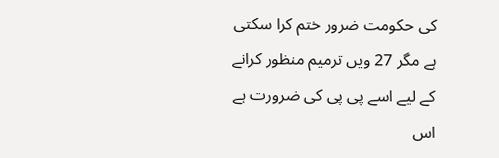کی حکومت ضرور ختم کرا سکتی ہے مگر 27 ویں ترمیم منظور کرانے کے لیے اسے پی پی کی ضرورت ہے اس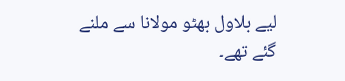لیے بلاول بھٹو مولانا سے ملنے گئے تھے۔